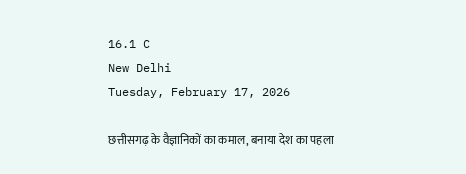16.1 C
New Delhi
Tuesday, February 17, 2026

छत्तीसगढ़ के वैज्ञानिकों का कमाल, बनाया देश का पहला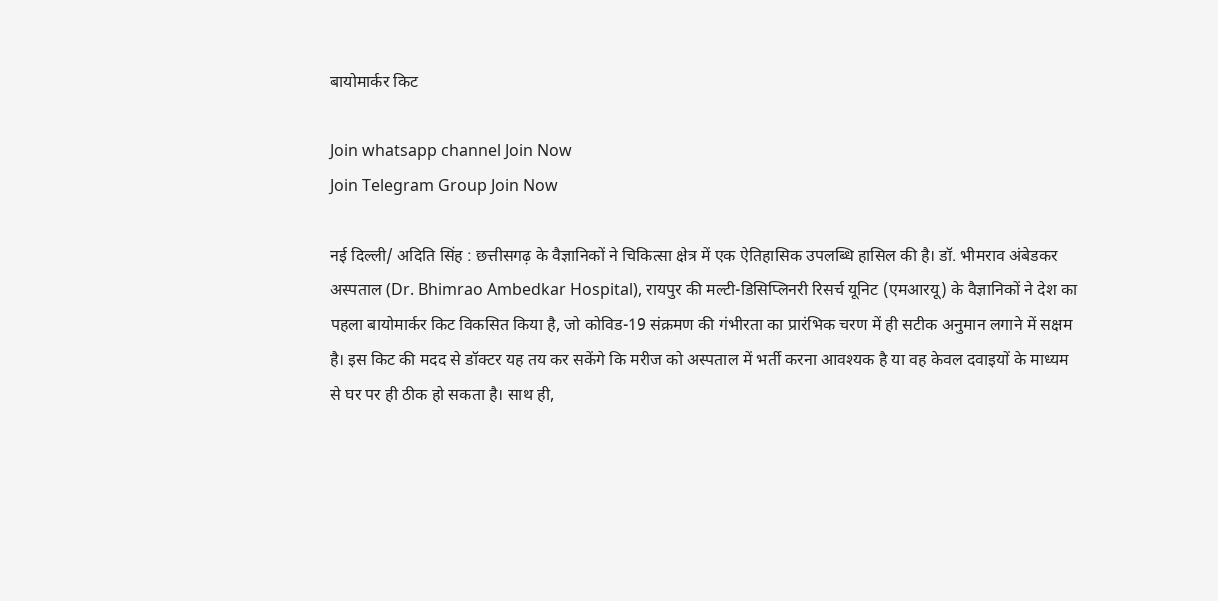बायोमार्कर किट

Join whatsapp channel Join Now
Join Telegram Group Join Now

नई दिल्ली/ अदिति सिंह : छत्तीसगढ़ के वैज्ञानिकों ने चिकित्सा क्षेत्र में एक ऐतिहासिक उपलब्धि हासिल की है। डॉ. भीमराव अंबेडकर अस्पताल (Dr. Bhimrao Ambedkar Hospital), रायपुर की मल्टी-डिसिप्लिनरी रिसर्च यूनिट (एमआरयू) के वैज्ञानिकों ने देश का पहला बायोमार्कर किट विकसित किया है, जो कोविड-19 संक्रमण की गंभीरता का प्रारंभिक चरण में ही सटीक अनुमान लगाने में सक्षम है। इस किट की मदद से डॉक्टर यह तय कर सकेंगे कि मरीज को अस्पताल में भर्ती करना आवश्यक है या वह केवल दवाइयों के माध्यम से घर पर ही ठीक हो सकता है। साथ ही,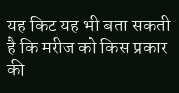यह किट यह भी बता सकती है कि मरीज को किस प्रकार की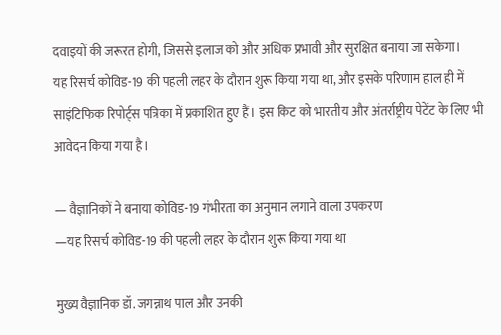दवाइयों की जरूरत होगी, जिससे इलाज को और अधिक प्रभावी और सुरक्षित बनाया जा सकेगा।
यह रिसर्च कोविड-19 की पहली लहर के दौरान शुरू किया गया था, और इसके परिणाम हाल ही में साइंटिफिक रिपोर्ट्स पत्रिका में प्रकाशित हुए हैं। इस किट को भारतीय और अंतर्राष्ट्रीय पेटेंट के लिए भी आवेदन किया गया है।

— वैज्ञानिकों ने बनाया कोविड-19 गंभीरता का अनुमान लगाने वाला उपकरण
—यह रिसर्च कोविड-19 की पहली लहर के दौरान शुरू किया गया था

मुख्य वैज्ञानिक डॉ. जगन्नाथ पाल और उनकी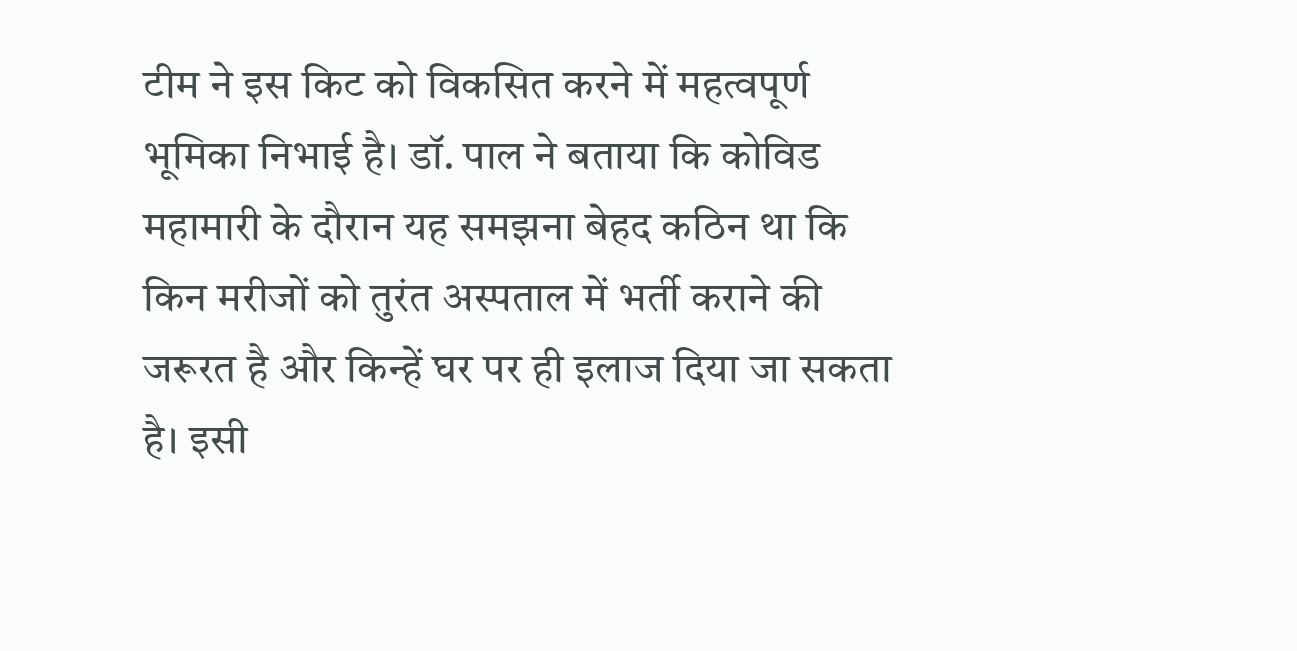टीम ने इस किट को विकसित करने में महत्वपूर्ण भूमिका निभाई है। डॉ. पाल ने बताया कि कोविड महामारी के दौरान यह समझना बेहद कठिन था कि किन मरीजों को तुरंत अस्पताल में भर्ती कराने की जरूरत है और किन्हें घर पर ही इलाज दिया जा सकता है। इसी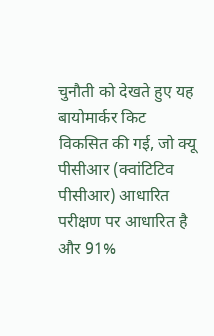चुनौती को देखते हुए यह बायोमार्कर किट विकसित की गई, जो क्यू पीसीआर (क्वांटिटिव पीसीआर) आधारित परीक्षण पर आधारित है और 91%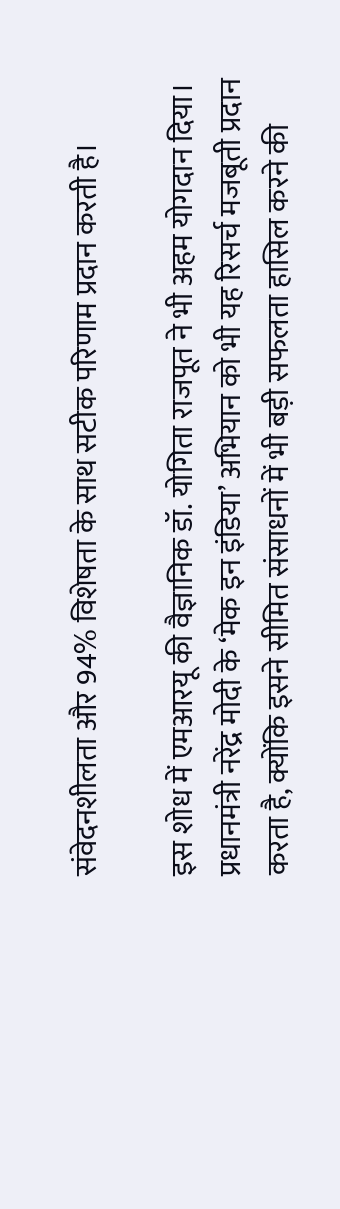संवेदनशीलता और 94% विशेषता के साथ सटीक परिणाम प्रदान करती है।

इस शोध में एमआरयू की वैज्ञानिक डॉ. योगिता राजपूत ने भी अहम योगदान दिया। प्रधानमंत्री नरेंद्र मोदी के ‘मेक इन इंडिया’ अभियान को भी यह रिसर्च मजबूती प्रदान करता है, क्योंकि इसने सीमित संसाधनों में भी बड़ी सफलता हासिल करने की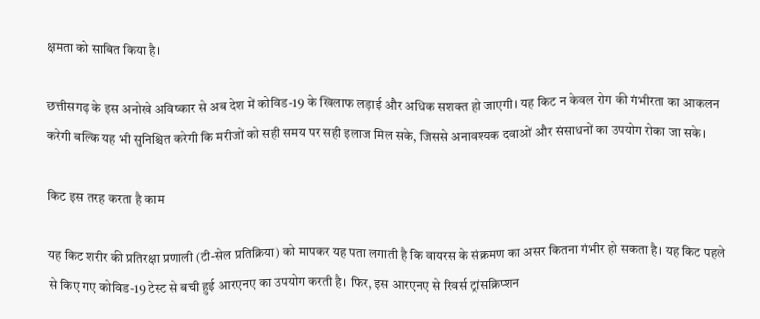क्षमता को साबित किया है।

छत्तीसगढ़ के इस अनोखे अविष्कार से अब देश में कोविड-19 के खिलाफ लड़ाई और अधिक सशक्त हो जाएगी। यह किट न केवल रोग की गंभीरता का आकलन करेगी बल्कि यह भी सुनिश्चित करेगी कि मरीजों को सही समय पर सही इलाज मिल सके, जिससे अनावश्यक दवाओं और संसाधनों का उपयोग रोका जा सके।

किट इस तरह करता है काम

यह किट शरीर की प्रतिरक्षा प्रणाली (टी-सेल प्रतिक्रिया) को मापकर यह पता लगाती है कि वायरस के संक्रमण का असर कितना गंभीर हो सकता है। यह किट पहले से किए गए कोविड-19 टेस्ट से बची हुई आरएनए का उपयोग करती है। फिर, इस आरएनए से रिवर्स ट्रांसक्रिप्शन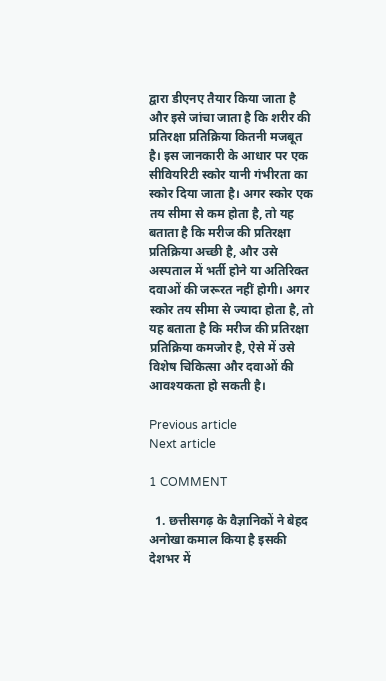द्वारा डीएनए तैयार किया जाता है और इसे जांचा जाता है कि शरीर की प्रतिरक्षा प्रतिक्रिया कितनी मजबूत है। इस जानकारी के आधार पर एक सीवियरिटी स्कोर यानी गंभीरता का स्कोर दिया जाता है। अगर स्कोर एक तय सीमा से कम होता है, तो यह बताता है कि मरीज की प्रतिरक्षा प्रतिक्रिया अच्छी है, और उसे अस्पताल में भर्ती होने या अतिरिक्त दवाओं की जरूरत नहीं होगी। अगर स्कोर तय सीमा से ज्यादा होता है, तो यह बताता है कि मरीज की प्रतिरक्षा प्रतिक्रिया कमजोर है, ऐसे में उसे विशेष चिकित्सा और दवाओं की आवश्यकता हो सकती है।

Previous article
Next article

1 COMMENT

  1. छत्तीसगढ़ के वैज्ञानिकों ने बेहद अनोखा कमाल किया है इसकी देशभर में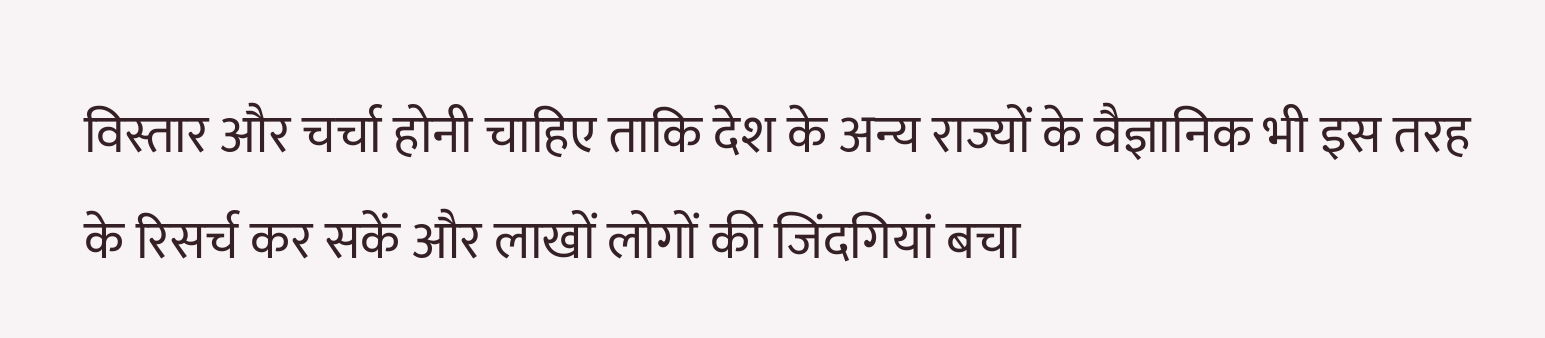विस्तार और चर्चा होनी चाहिए ताकि देश के अन्य राज्यों के वैज्ञानिक भी इस तरह के रिसर्च कर सकें और लाखों लोगों की जिंदगियां बचा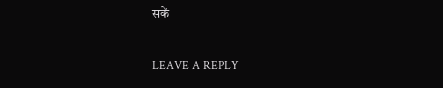सकें

LEAVE A REPLY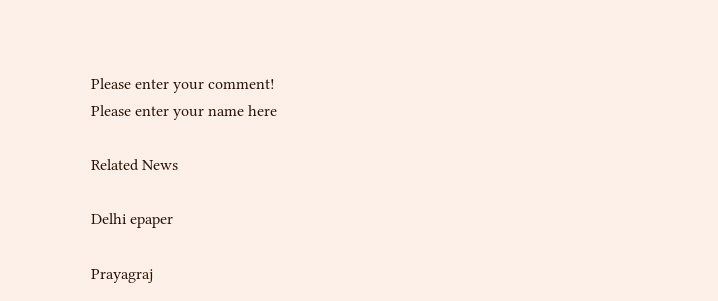Please enter your comment!
Please enter your name here

Related News

Delhi epaper

Prayagraj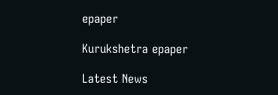epaper

Kurukshetra epaper

Latest News